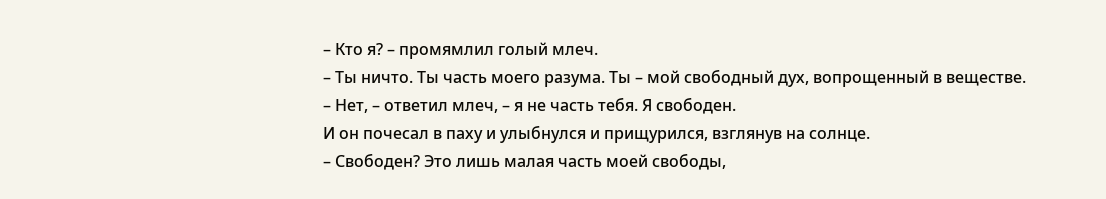– Кто я? – промямлил голый млеч.
– Ты ничто. Ты часть моего разума. Ты – мой свободный дух, вопрощенный в веществе.
– Нет, – ответил млеч, – я не часть тебя. Я свободен.
И он почесал в паху и улыбнулся и прищурился, взглянув на солнце.
– Свободен? Это лишь малая часть моей свободы,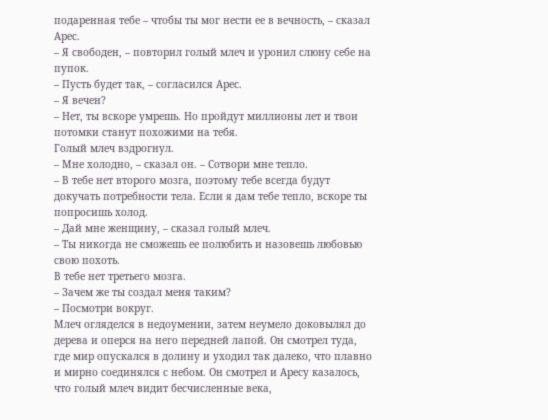подаренная тебе – чтобы ты мог нести ее в вечность, – сказал Арес.
– Я свободен, – повторил голый млеч и уронил слюну себе на пупок.
– Пусть будет так, – согласился Арес.
– Я вечен?
– Нет, ты вскоре умрешь. Но пройдут миллионы лет и твои потомки станут похожими на тебя.
Голый млеч вздрогнул.
– Мне холодно, – сказал он. – Сотвори мне тепло.
– В тебе нет второго мозга, поэтому тебе всегда будут докучать потребности тела. Если я дам тебе тепло, вскоре ты попросишь холод.
– Дай мне женщину, – сказал голый млеч.
– Ты никогда не сможешь ее полюбить и назовешь любовью свою похоть.
В тебе нет третьего мозга.
– Зачем же ты создал меня таким?
– Посмотри вокруг.
Млеч огляделся в недоумении, затем неумело доковылял до дерева и оперся на него передней лапой. Он смотрел туда, где мир опускался в долину и уходил так далеко, что плавно и мирно соединялся с небом. Он смотрел и Аресу казалось, что голый млеч видит бесчисленные века,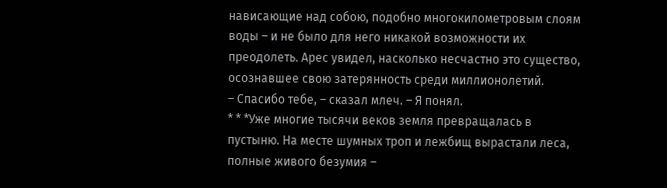нависающие над собою, подобно многокилометровым слоям воды – и не было для него никакой возможности их преодолеть. Арес увидел, насколько несчастно это существо, осознавшее свою затерянность среди миллионолетий.
– Спасибо тебе, – сказал млеч. – Я понял.
* * *Уже многие тысячи веков земля превращалась в пустыню. На месте шумных троп и лежбищ вырастали леса, полные живого безумия –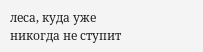леса, куда уже никогда не ступит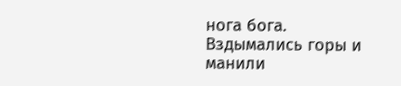нога бога. Вздымались горы и манили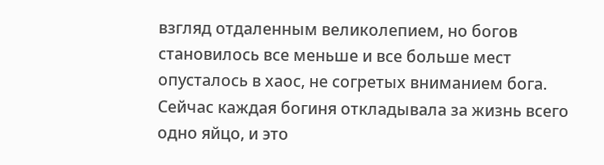взгляд отдаленным великолепием, но богов становилось все меньше и все больше мест опусталось в хаос, не согретых вниманием бога. Сейчас каждая богиня откладывала за жизнь всего одно яйцо, и это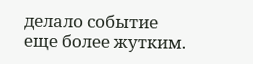делало событие еще более жутким.